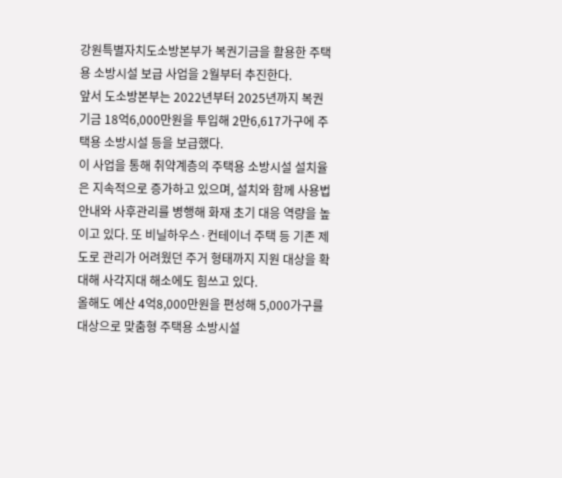강원특별자치도소방본부가 복권기금을 활용한 주택용 소방시설 보급 사업을 2월부터 추진한다.
앞서 도소방본부는 2022년부터 2025년까지 복권기금 18억6,000만원을 투입해 2만6,617가구에 주택용 소방시설 등을 보급했다.
이 사업을 통해 취약계층의 주택용 소방시설 설치율은 지속적으로 증가하고 있으며, 설치와 함께 사용법 안내와 사후관리를 병행해 화재 초기 대응 역량을 높이고 있다. 또 비닐하우스·컨테이너 주택 등 기존 제도로 관리가 어려웠던 주거 형태까지 지원 대상을 확대해 사각지대 해소에도 힘쓰고 있다.
올해도 예산 4억8,000만원을 편성해 5,000가구를 대상으로 맞춤형 주택용 소방시설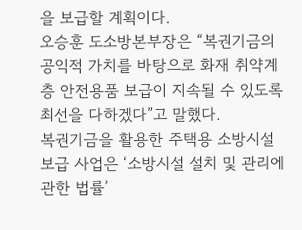을 보급할 계획이다.
오승훈 도소방본부장은 “복권기금의 공익적 가치를 바탕으로 화재 취약계층 안전용품 보급이 지속될 수 있도록 최선을 다하겠다”고 말했다.
복권기금을 활용한 주택용 소방시설 보급 사업은 ‘소방시설 설치 및 관리에 관한 법률’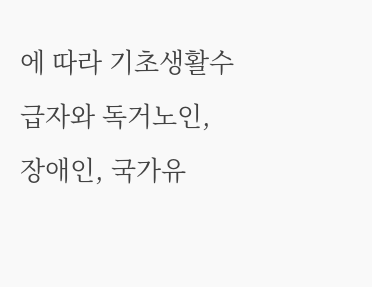에 따라 기초생활수급자와 독거노인, 장애인, 국가유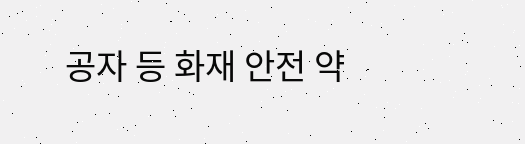공자 등 화재 안전 약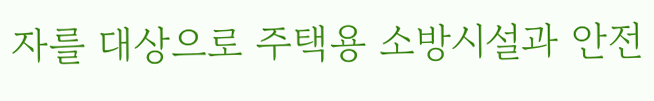자를 대상으로 주택용 소방시설과 안전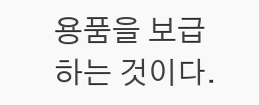용품을 보급하는 것이다.